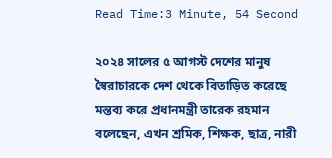Read Time:3 Minute, 54 Second

২০২৪ সালের ৫ আগস্ট দেশের মানুষ স্বৈরাচারকে দেশ থেকে বিতাড়িত করেছে মন্তব্য করে প্রধানমন্ত্রী তারেক রহমান বলেছেন, এখন শ্রমিক, শিক্ষক, ছাত্র, নারী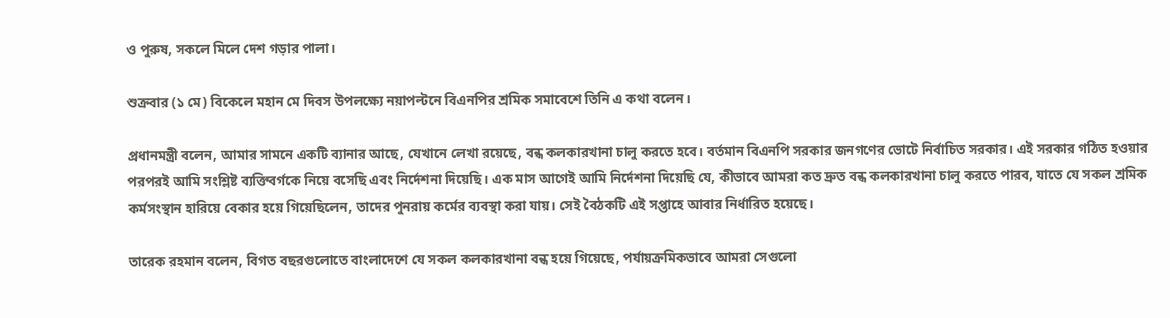ও পুরুষ, সকলে মিলে দেশ গড়ার পালা।

শুক্রবার (১ মে) বিকেলে মহান মে দিবস উপলক্ষ্যে নয়াপল্টনে বিএনপির শ্রমিক সমাবেশে তিনি এ কথা বলেন।

প্রধানমন্ত্রী বলেন, আমার সামনে একটি ব্যানার আছে, যেখানে লেখা রয়েছে, বন্ধ কলকারখানা চালু করতে হবে। বর্তমান বিএনপি সরকার জনগণের ভোটে নির্বাচিত সরকার। এই সরকার গঠিত হওয়ার পরপরই আমি সংশ্লিষ্ট ব্যক্তিবর্গকে নিয়ে বসেছি এবং নির্দেশনা দিয়েছি। এক মাস আগেই আমি নির্দেশনা দিয়েছি যে, কীভাবে আমরা কত দ্রুত বন্ধ কলকারখানা চালু করতে পারব, যাতে যে সকল শ্রমিক কর্মসংস্থান হারিয়ে বেকার হয়ে গিয়েছিলেন, তাদের পুনরায় কর্মের ব্যবস্থা করা যায়। সেই বৈঠকটি এই সপ্তাহে আবার নির্ধারিত হয়েছে।

তারেক রহমান বলেন, বিগত বছরগুলোতে বাংলাদেশে যে সকল কলকারখানা বন্ধ হয়ে গিয়েছে, পর্যায়ক্রমিকভাবে আমরা সেগুলো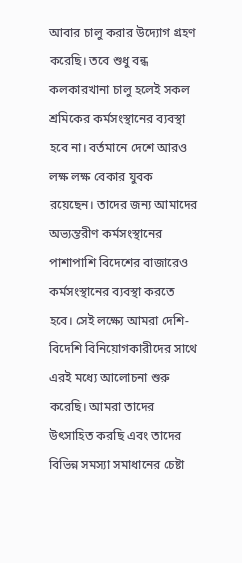আবার চালু করার উদ্যোগ গ্রহণ করেছি। তবে শুধু বন্ধ কলকারখানা চালু হলেই সকল শ্রমিকের কর্মসংস্থানের ব্যবস্থা হবে না। বর্তমানে দেশে আরও লক্ষ লক্ষ বেকার যুবক রয়েছেন। তাদের জন্য আমাদের অভ্যন্তরীণ কর্মসংস্থানের পাশাপাশি বিদেশের বাজারেও কর্মসংস্থানের ব্যবস্থা করতে হবে। সেই লক্ষ্যে আমরা দেশি-বিদেশি বিনিয়োগকারীদের সাথে এরই মধ্যে আলোচনা শুরু করেছি। আমরা তাদের উৎসাহিত করছি এবং তাদের বিভিন্ন সমস্যা সমাধানের চেষ্টা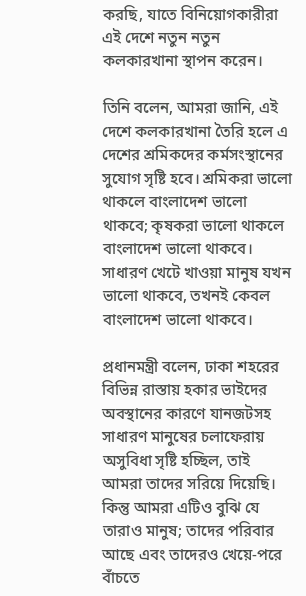করছি, যাতে বিনিয়োগকারীরা এই দেশে নতুন নতুন কলকারখানা স্থাপন করেন।

তিনি বলেন, আমরা জানি, এই দেশে কলকারখানা তৈরি হলে এ দেশের শ্রমিকদের কর্মসংস্থানের সুযোগ সৃষ্টি হবে। শ্রমিকরা ভালো থাকলে বাংলাদেশ ভালো থাকবে; কৃষকরা ভালো থাকলে বাংলাদেশ ভালো থাকবে। সাধারণ খেটে খাওয়া মানুষ যখন ভালো থাকবে, তখনই কেবল বাংলাদেশ ভালো থাকবে।

প্রধানমন্ত্রী বলেন, ঢাকা শহরের বিভিন্ন রাস্তায় হকার ভাইদের অবস্থানের কারণে যানজটসহ সাধারণ মানুষের চলাফেরায় অসুবিধা সৃষ্টি হচ্ছিল, তাই আমরা তাদের সরিয়ে দিয়েছি। কিন্তু আমরা এটিও বুঝি যে তারাও মানুষ; তাদের পরিবার আছে এবং তাদেরও খেয়ে-পরে বাঁচতে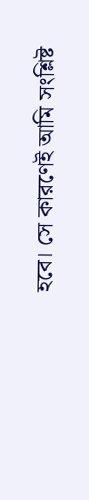হবে। সে কারণেই আমি সংশ্লিষ্ট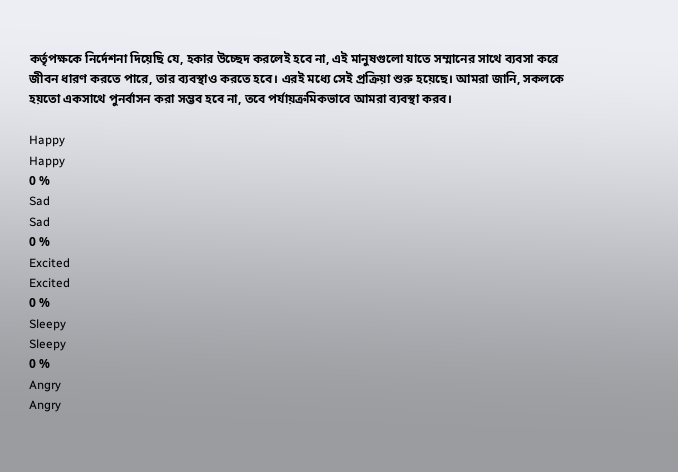কর্তৃপক্ষকে নির্দেশনা দিয়েছি যে, হকার উচ্ছেদ করলেই হবে না, এই মানুষগুলো যাতে সম্মানের সাথে ব্যবসা করে জীবন ধারণ করতে পারে, তার ব্যবস্থাও করতে হবে। এরই মধ্যে সেই প্রক্রিয়া শুরু হয়েছে। আমরা জানি, সকলকে হয়তো একসাথে পুনর্বাসন করা সম্ভব হবে না, তবে পর্যায়ক্রমিকভাবে আমরা ব্যবস্থা করব।

Happy
Happy
0 %
Sad
Sad
0 %
Excited
Excited
0 %
Sleepy
Sleepy
0 %
Angry
Angry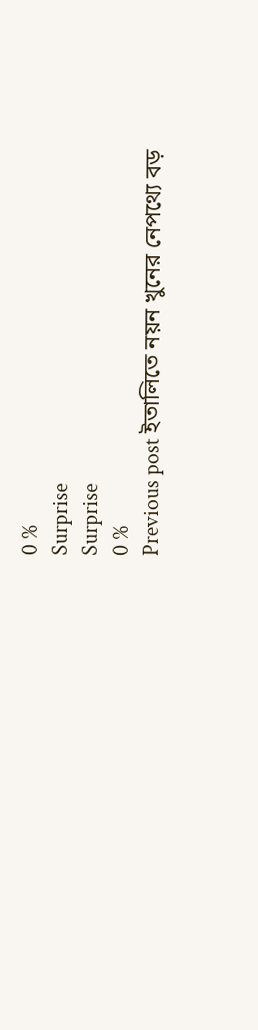0 %
Surprise
Surprise
0 %
Previous post ইতালিতে নয়ন খুনের নেপথ্যে বড়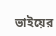ভাইয়ের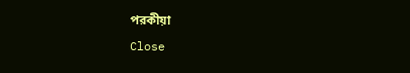পরকীয়া
Close